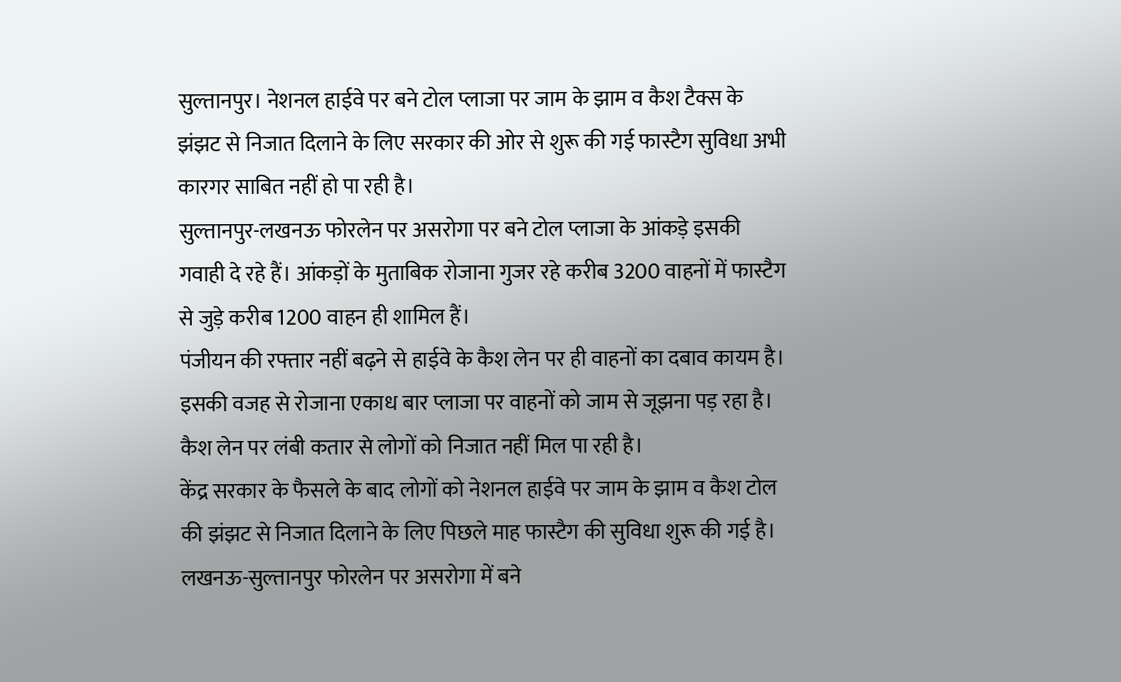सुल्तानपुर। नेशनल हाईवे पर बने टोल प्लाजा पर जाम के झाम व कैश टैक्स के झंझट से निजात दिलाने के लिए सरकार की ओर से शुरू की गई फास्टैग सुविधा अभी कारगर साबित नहीं हो पा रही है।
सुल्तानपुर-लखनऊ फोरलेन पर असरोगा पर बने टोल प्लाजा के आंकड़े इसकी गवाही दे रहे हैं। आंकड़ों के मुताबिक रोजाना गुजर रहे करीब 3200 वाहनों में फास्टैग से जुड़े करीब 1200 वाहन ही शामिल हैं।
पंजीयन की रफ्तार नहीं बढ़ने से हाईवे के कैश लेन पर ही वाहनों का दबाव कायम है। इसकी वजह से रोजाना एकाध बार प्लाजा पर वाहनों को जाम से जूझना पड़ रहा है। कैश लेन पर लंबी कतार से लोगों को निजात नहीं मिल पा रही है।
केंद्र सरकार के फैसले के बाद लोगों को नेशनल हाईवे पर जाम के झाम व कैश टोल की झंझट से निजात दिलाने के लिए पिछले माह फास्टैग की सुविधा शुरू की गई है। लखनऊ-सुल्तानपुर फोरलेन पर असरोगा में बने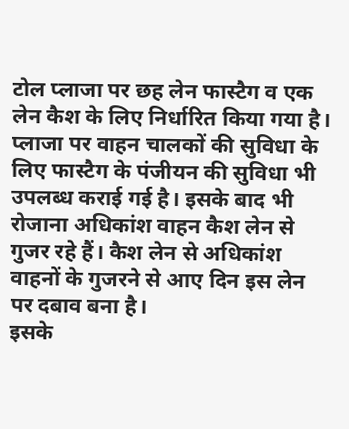टोल प्लाजा पर छह लेन फास्टैग व एक लेन कैश के लिए निर्धारित किया गया है।
प्लाजा पर वाहन चालकों की सुविधा के लिए फास्टैग के पंजीयन की सुविधा भी उपलब्ध कराई गई है। इसके बाद भी रोजाना अधिकांश वाहन कैश लेन से गुजर रहे हैं। कैश लेन से अधिकांश वाहनों के गुजरने से आए दिन इस लेन पर दबाव बना है।
इसके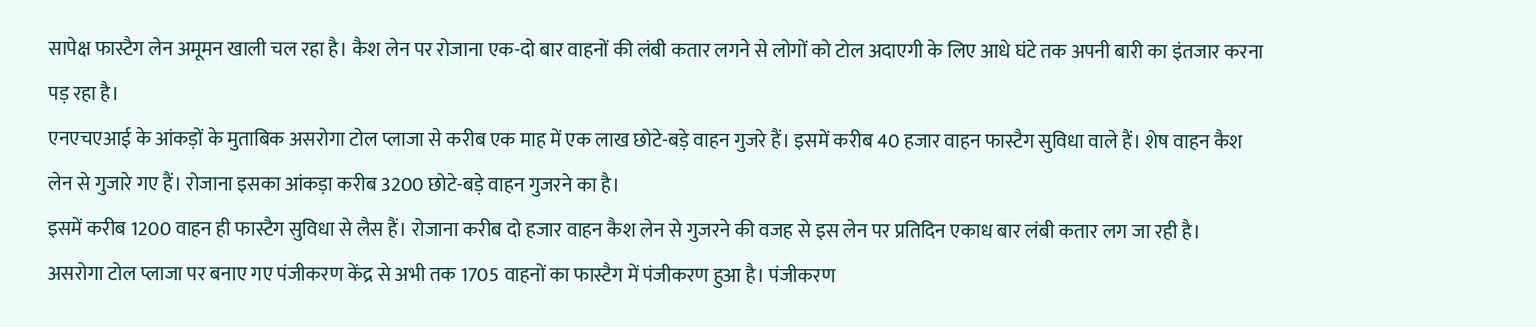सापेक्ष फास्टैग लेन अमूमन खाली चल रहा है। कैश लेन पर रोजाना एक-दो बार वाहनों की लंबी कतार लगने से लोगों को टोल अदाएगी के लिए आधे घंटे तक अपनी बारी का इंतजार करना पड़ रहा है।
एनएचएआई के आंकड़ों के मुताबिक असरोगा टोल प्लाजा से करीब एक माह में एक लाख छोटे-बड़े वाहन गुजरे हैं। इसमें करीब 40 हजार वाहन फास्टैग सुविधा वाले हैं। शेष वाहन कैश लेन से गुजारे गए हैं। रोजाना इसका आंकड़ा करीब 3200 छोटे-बड़े वाहन गुजरने का है।
इसमें करीब 1200 वाहन ही फास्टैग सुविधा से लैस हैं। रोजाना करीब दो हजार वाहन कैश लेन से गुजरने की वजह से इस लेन पर प्रतिदिन एकाध बार लंबी कतार लग जा रही है।
असरोगा टोल प्लाजा पर बनाए गए पंजीकरण केंद्र से अभी तक 1705 वाहनों का फास्टैग में पंजीकरण हुआ है। पंजीकरण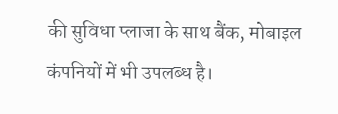की सुविधा प्लाजा के साथ बैंक, मोबाइल कंपनियों में भी उपलब्ध है।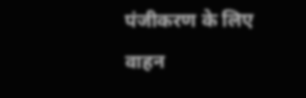पंजीकरण के लिए वाहन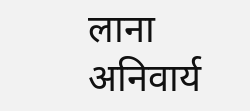लाना अनिवार्य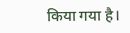किया गया है।